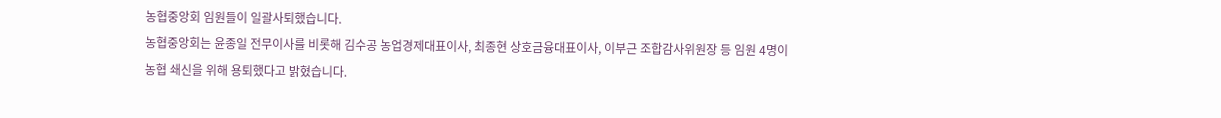농협중앙회 임원들이 일괄사퇴했습니다.
농협중앙회는 윤종일 전무이사를 비롯해 김수공 농업경제대표이사, 최종현 상호금융대표이사, 이부근 조합감사위원장 등 임원 4명이 농협 쇄신을 위해 용퇴했다고 밝혔습니다.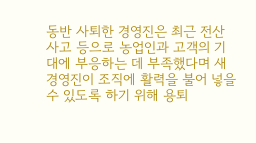동반 사퇴한 경영진은 최근 전산사고 등으로 농업인과 고객의 기대에 부응하는 데 부족했다며 새 경영진이 조직에 활력을 불어 넣을 수 있도록 하기 위해 용퇴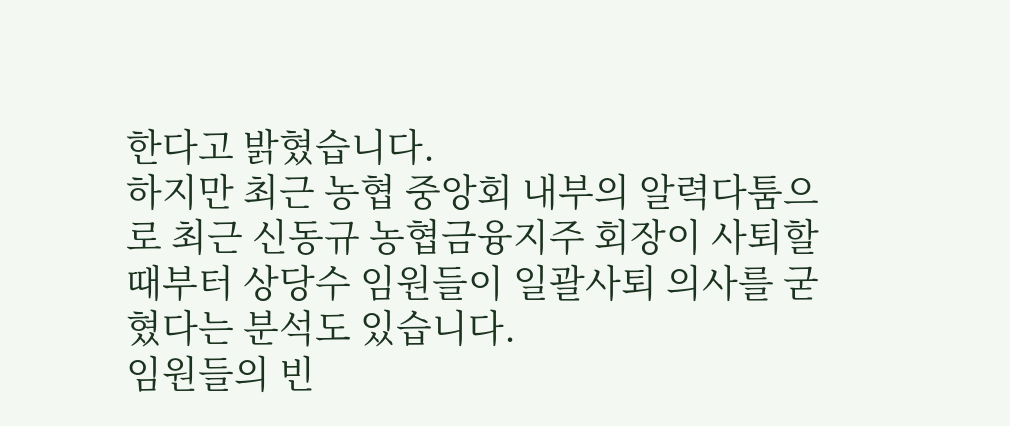한다고 밝혔습니다.
하지만 최근 농협 중앙회 내부의 알력다툼으로 최근 신동규 농협금융지주 회장이 사퇴할 때부터 상당수 임원들이 일괄사퇴 의사를 굳혔다는 분석도 있습니다.
임원들의 빈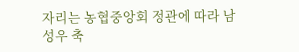자리는 농협중앙회 정관에 따라 남성우 축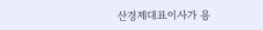산경제대표이사가 용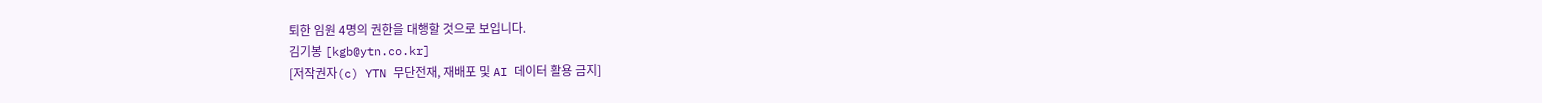퇴한 임원 4명의 권한을 대행할 것으로 보입니다.
김기봉 [kgb@ytn.co.kr]
[저작권자(c) YTN 무단전재, 재배포 및 AI 데이터 활용 금지]